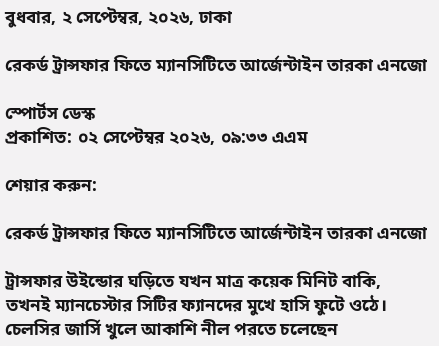বুধবার, ২ সেপ্টেম্বর, ২০২৬, ঢাকা

রেকর্ড ট্রান্সফার ফিতে ম্যানসিটিতে আর্জেন্টাইন তারকা এনজো

স্পোর্টস ডেস্ক
প্রকাশিত: ০২ সেপ্টেম্বর ২০২৬, ০৯:৩৩ এএম

শেয়ার করুন:

রেকর্ড ট্রান্সফার ফিতে ম্যানসিটিতে আর্জেন্টাইন তারকা এনজো

ট্রান্সফার উইন্ডোর ঘড়িতে যখন মাত্র কয়েক মিনিট বাকি, তখনই ম্যানচেস্টার সিটির ফ্যানদের মুখে হাসি ফুটে ওঠে। চেলসির জার্সি খুলে আকাশি নীল পরতে চলেছেন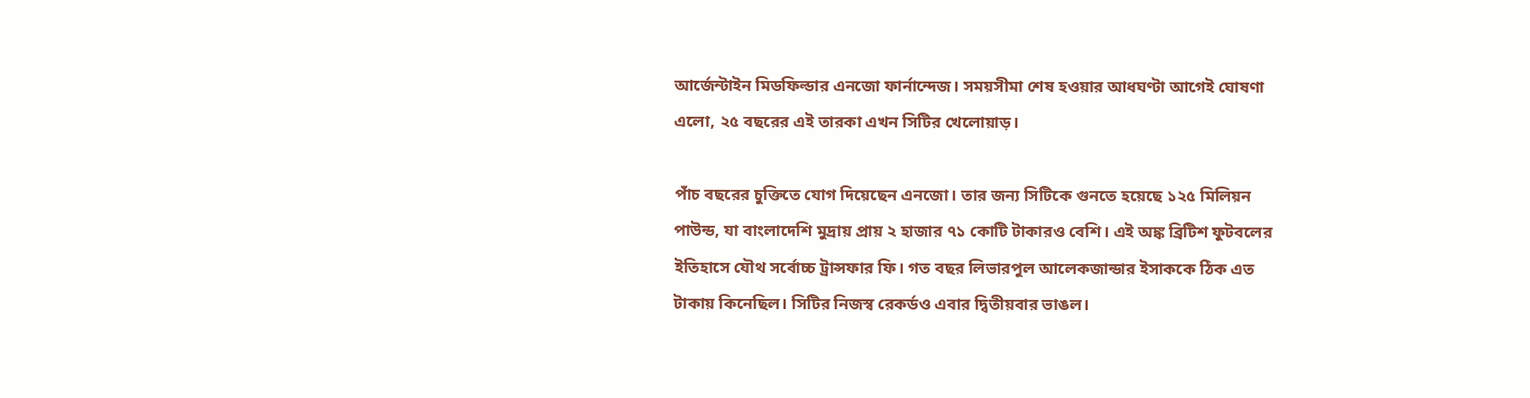আর্জেন্টাইন মিডফিল্ডার এনজো ফার্নান্দেজ। সময়সীমা শেষ হওয়ার আধঘণ্টা আগেই ঘোষণা এলো, ২৫ বছরের এই তারকা এখন সিটির খেলোয়াড়।

পাঁচ বছরের চুক্তিতে যোগ দিয়েছেন এনজো। তার জন্য সিটিকে গুনতে হয়েছে ১২৫ মিলিয়ন পাউন্ড, যা বাংলাদেশি মুদ্রায় প্রায় ২ হাজার ৭১ কোটি টাকারও বেশি। এই অঙ্ক ব্রিটিশ ফুটবলের ইতিহাসে যৌথ সর্বোচ্চ ট্রান্সফার ফি। গত বছর লিভারপুল আলেকজান্ডার ইসাককে ঠিক এত টাকায় কিনেছিল। সিটির নিজস্ব রেকর্ডও এবার দ্বিতীয়বার ভাঙল।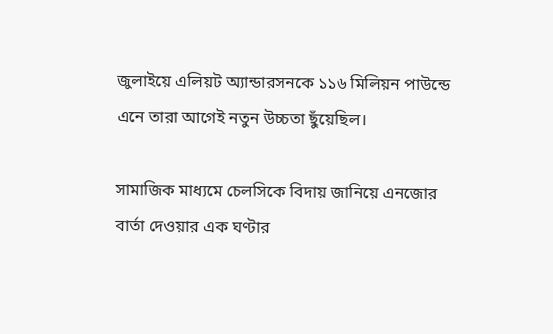জুলাইয়ে এলিয়ট অ্যান্ডারসনকে ১১৬ মিলিয়ন পাউন্ডে এনে তারা আগেই নতুন উচ্চতা ছুঁয়েছিল।

সামাজিক মাধ্যমে চেলসিকে বিদায় জানিয়ে এনজোর বার্তা দেওয়ার এক ঘণ্টার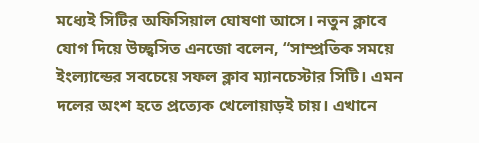মধ্যেই সিটির অফিসিয়াল ঘোষণা আসে। নতুন ক্লাবে যোগ দিয়ে উচ্ছ্বসিত এনজো বলেন, “সাম্প্রতিক সময়ে ইংল্যান্ডের সবচেয়ে সফল ক্লাব ম্যানচেস্টার সিটি। এমন দলের অংশ হতে প্রত্যেক খেলোয়াড়ই চায়। এখানে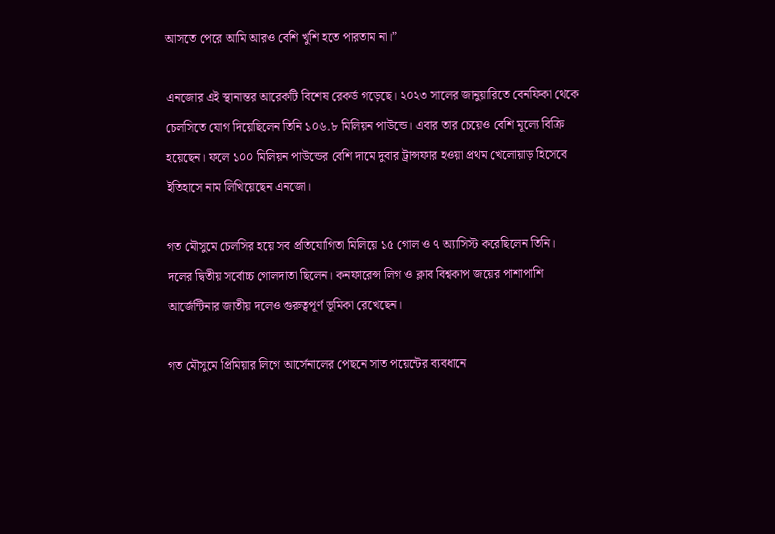আসতে পেরে আমি আরও বেশি খুশি হতে পারতাম না।”

এনজোর এই স্থানান্তর আরেকটি বিশেষ রেকর্ড গড়েছে। ২০২৩ সালের জানুয়ারিতে বেনফিকা থেকে চেলসিতে যোগ দিয়েছিলেন তিনি ১০৬.৮ মিলিয়ন পাউন্ডে। এবার তার চেয়েও বেশি মূল্যে বিক্রি হয়েছেন। ফলে ১০০ মিলিয়ন পাউন্ডের বেশি দামে দুবার ট্রান্সফার হওয়া প্রথম খেলোয়াড় হিসেবে ইতিহাসে নাম লিখিয়েছেন এনজো।

গত মৌসুমে চেলসির হয়ে সব প্রতিযোগিতা মিলিয়ে ১৫ গোল ও ৭ অ্যাসিস্ট করেছিলেন তিনি। দলের দ্বিতীয় সর্বোচ্চ গোলদাতা ছিলেন। কনফারেন্স লিগ ও ক্লাব বিশ্বকাপ জয়ের পাশাপাশি আর্জেন্টিনার জাতীয় দলেও গুরুত্বপূর্ণ ভূমিকা রেখেছেন।

গত মৌসুমে প্রিমিয়ার লিগে আর্সেনালের পেছনে সাত পয়েন্টের ব্যবধানে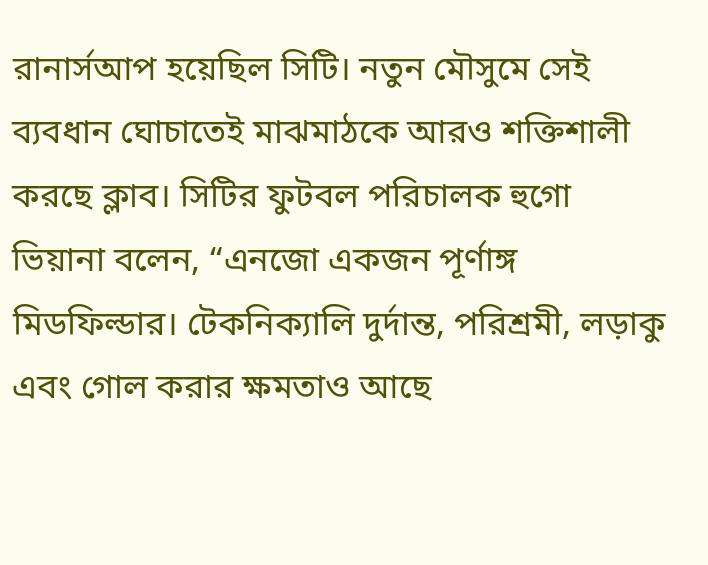রানার্সআপ হয়েছিল সিটি। নতুন মৌসুমে সেই ব্যবধান ঘোচাতেই মাঝমাঠকে আরও শক্তিশালী করছে ক্লাব। সিটির ফুটবল পরিচালক হুগো ভিয়ানা বলেন, “এনজো একজন পূর্ণাঙ্গ মিডফিল্ডার। টেকনিক্যালি দুর্দান্ত, পরিশ্রমী, লড়াকু এবং গোল করার ক্ষমতাও আছে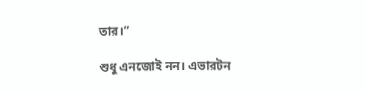তার।”

শুধু এনজোই নন। এভারটন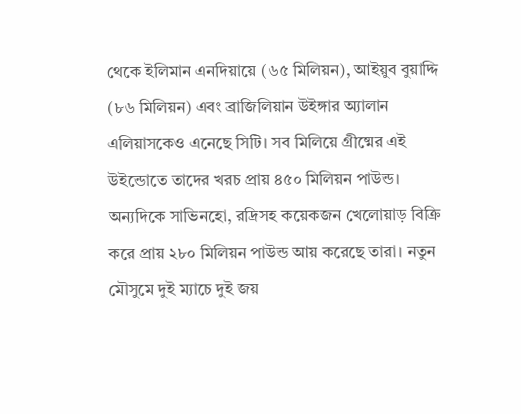থেকে ইলিমান এনদিয়ায়ে (৬৫ মিলিয়ন), আইয়ুব বুয়াদ্দি (৮৬ মিলিয়ন) এবং ব্রাজিলিয়ান উইঙ্গার অ্যালান এলিয়াসকেও এনেছে সিটি। সব মিলিয়ে গ্রীষ্মের এই উইন্ডোতে তাদের খরচ প্রায় ৪৫০ মিলিয়ন পাউন্ড। অন্যদিকে সাভিনহো, রদ্রিসহ কয়েকজন খেলোয়াড় বিক্রি করে প্রায় ২৮০ মিলিয়ন পাউন্ড আয় করেছে তারা। নতুন মৌসুমে দুই ম্যাচে দুই জয়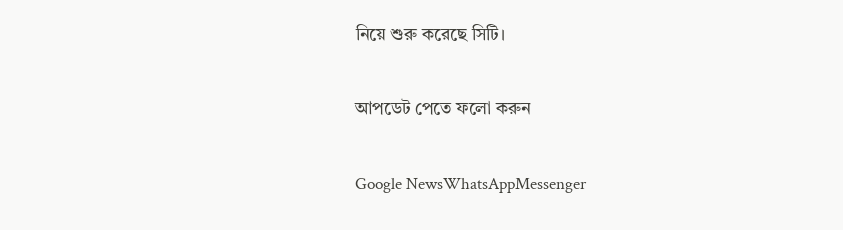নিয়ে শুরু করেছে সিটি।

আপডেট পেতে ফলো করুন

Google NewsWhatsAppMessenger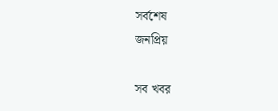সর্বশেষ
জনপ্রিয়

সব খবর